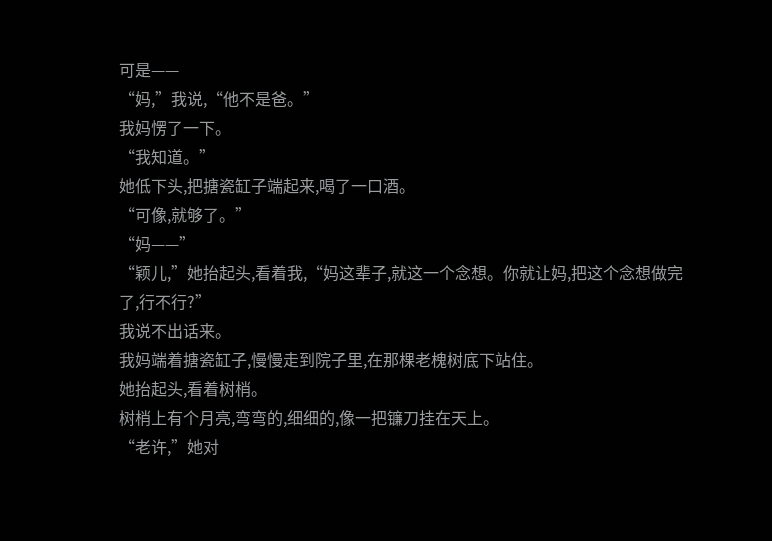可是——
“妈,”我说,“他不是爸。”
我妈愣了一下。
“我知道。”
她低下头,把搪瓷缸子端起来,喝了一口酒。
“可像,就够了。”
“妈——”
“颖儿,”她抬起头,看着我,“妈这辈子,就这一个念想。你就让妈,把这个念想做完了,行不行?”
我说不出话来。
我妈端着搪瓷缸子,慢慢走到院子里,在那棵老槐树底下站住。
她抬起头,看着树梢。
树梢上有个月亮,弯弯的,细细的,像一把镰刀挂在天上。
“老许,”她对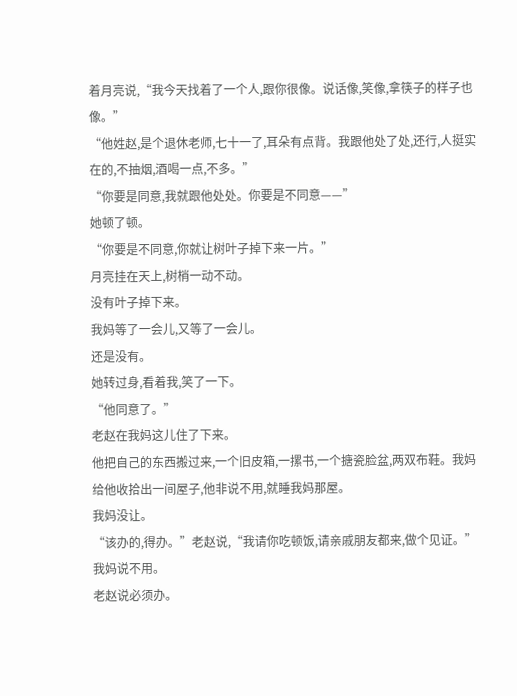着月亮说,“我今天找着了一个人,跟你很像。说话像,笑像,拿筷子的样子也像。”
“他姓赵,是个退休老师,七十一了,耳朵有点背。我跟他处了处,还行,人挺实在的,不抽烟,酒喝一点,不多。”
“你要是同意,我就跟他处处。你要是不同意——”
她顿了顿。
“你要是不同意,你就让树叶子掉下来一片。”
月亮挂在天上,树梢一动不动。
没有叶子掉下来。
我妈等了一会儿,又等了一会儿。
还是没有。
她转过身,看着我,笑了一下。
“他同意了。”
老赵在我妈这儿住了下来。
他把自己的东西搬过来,一个旧皮箱,一摞书,一个搪瓷脸盆,两双布鞋。我妈给他收拾出一间屋子,他非说不用,就睡我妈那屋。
我妈没让。
“该办的,得办。”老赵说,“我请你吃顿饭,请亲戚朋友都来,做个见证。”
我妈说不用。
老赵说必须办。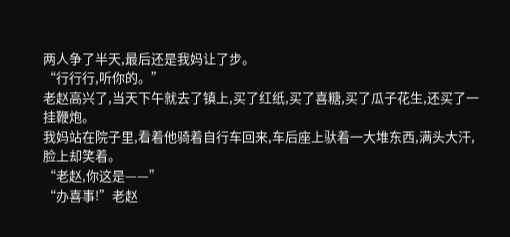两人争了半天,最后还是我妈让了步。
“行行行,听你的。”
老赵高兴了,当天下午就去了镇上,买了红纸,买了喜糖,买了瓜子花生,还买了一挂鞭炮。
我妈站在院子里,看着他骑着自行车回来,车后座上驮着一大堆东西,满头大汗,脸上却笑着。
“老赵,你这是——”
“办喜事!”老赵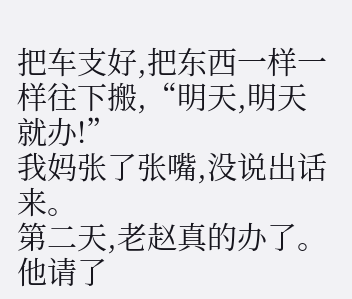把车支好,把东西一样一样往下搬,“明天,明天就办!”
我妈张了张嘴,没说出话来。
第二天,老赵真的办了。
他请了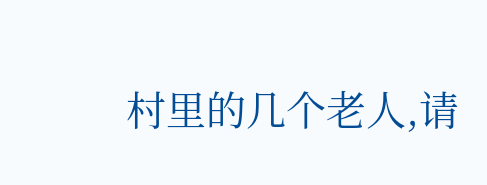村里的几个老人,请